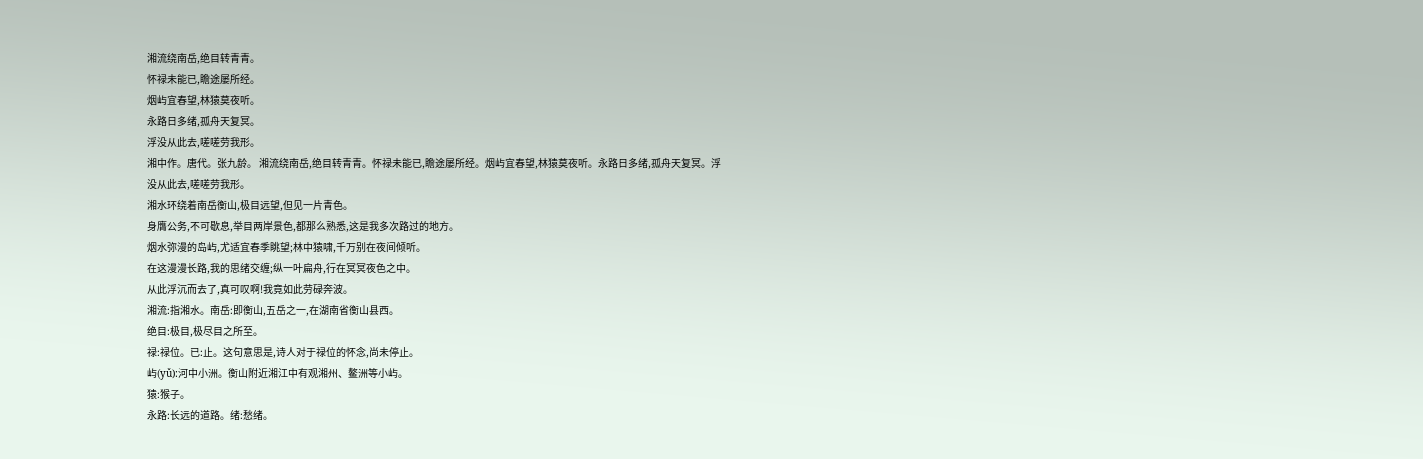湘流绕南岳,绝目转青青。
怀禄未能已,瞻途屡所经。
烟屿宜春望,林猿莫夜听。
永路日多绪,孤舟天复冥。
浮没从此去,嗟嗟劳我形。
湘中作。唐代。张九龄。 湘流绕南岳,绝目转青青。怀禄未能已,瞻途屡所经。烟屿宜春望,林猿莫夜听。永路日多绪,孤舟天复冥。浮没从此去,嗟嗟劳我形。
湘水环绕着南岳衡山,极目远望,但见一片青色。
身膺公务,不可歇息,举目两岸景色,都那么熟悉,这是我多次路过的地方。
烟水弥漫的岛屿,尤适宜春季眺望;林中猿啸,千万别在夜间倾听。
在这漫漫长路,我的思绪交缠;纵一叶扁舟,行在冥冥夜色之中。
从此浮沉而去了,真可叹啊!我竟如此劳碌奔波。
湘流:指湘水。南岳:即衡山,五岳之一,在湖南省衡山县西。
绝目:极目,极尽目之所至。
禄:禄位。已:止。这句意思是,诗人对于禄位的怀念,尚未停止。
屿(yǔ):河中小洲。衡山附近湘江中有观湘州、鳌洲等小屿。
猿:猴子。
永路:长远的道路。绪:愁绪。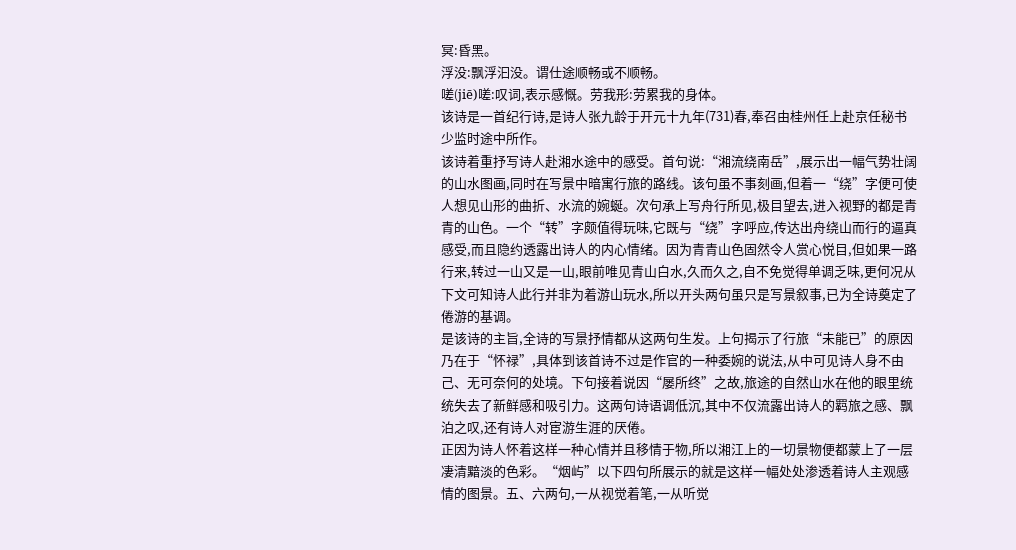冥:昏黑。
浮没:飘浮汩没。谓仕途顺畅或不顺畅。
嗟(jiē)嗟:叹词,表示感慨。劳我形:劳累我的身体。
该诗是一首纪行诗,是诗人张九龄于开元十九年(731)春,奉召由桂州任上赴京任秘书少监时途中所作。
该诗着重抒写诗人赴湘水途中的感受。首句说:“湘流绕南岳”,展示出一幅气势壮阔的山水图画,同时在写景中暗寓行旅的路线。该句虽不事刻画,但着一“绕”字便可使人想见山形的曲折、水流的婉蜒。次句承上写舟行所见,极目望去,进入视野的都是青青的山色。一个“转”字颇值得玩味,它既与“绕”字呼应,传达出舟绕山而行的逼真感受,而且隐约透露出诗人的内心情绪。因为青青山色固然令人赏心悦目,但如果一路行来,转过一山又是一山,眼前唯见青山白水,久而久之,自不免觉得单调乏味,更何况从下文可知诗人此行并非为着游山玩水,所以开头两句虽只是写景叙事,已为全诗奠定了倦游的基调。
是该诗的主旨,全诗的写景抒情都从这两句生发。上句揭示了行旅“未能已”的原因乃在于“怀禄”,具体到该首诗不过是作官的一种委婉的说法,从中可见诗人身不由己、无可奈何的处境。下句接着说因“屡所终”之故,旅途的自然山水在他的眼里统统失去了新鲜感和吸引力。这两句诗语调低沉,其中不仅流露出诗人的羁旅之感、飘泊之叹,还有诗人对宦游生涯的厌倦。
正因为诗人怀着这样一种心情并且移情于物,所以湘江上的一切景物便都蒙上了一层凄清黯淡的色彩。“烟屿”以下四句所展示的就是这样一幅处处渗透着诗人主观感情的图景。五、六两句,一从视觉着笔,一从听觉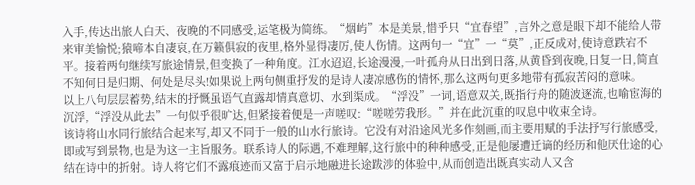入手,传达出旅人白天、夜晚的不同感受,运笔极为简练。“烟屿”本是美景,惜乎只“宜春望”,言外之意是眼下却不能给人带来审美愉悦;猿啼本自凄哀,在万籁俱寂的夜里,格外显得凄厉,使人伤情。这两句一“宜”一“莫”,正反成对,使诗意跌宕不平。接着两句继续写旅途情景,但变换了一种角度。江水迢迢,长途漫漫,一叶孤舟从日出到日落,从黄昏到夜晚,日复一日,简直不知何日是归期、何处是尽头!如果说上两句侧重抒发的是诗人凄凉感伤的情怀,那么这两句更多地带有孤寂苦闷的意味。
以上八句层层蓄势,结末的抒慨虽语气直露却情真意切、水到渠成。“浮没”一词,语意双关,既指行舟的随波逐流,也喻宦海的沉浮,“浮没从此去”一句似乎很旷达,但紧接着便是一声嗟叹:“嗟嗟劳我形。”并在此沉重的叹息中收束全诗。
该诗将山水同行旅结合起来写,却又不同于一般的山水行旅诗。它没有对沿途风光多作刻画,而主要用赋的手法抒写行旅感受,即或写到景物,也是为这一主旨服务。联系诗人的际遇,不难理解,这行旅中的种种感受,正是他屡遭迁谪的经历和他厌仕途的心结在诗中的折射。诗人将它们不露痕迹而又富于启示地融进长途跋涉的体验中,从而创造出既真实动人又含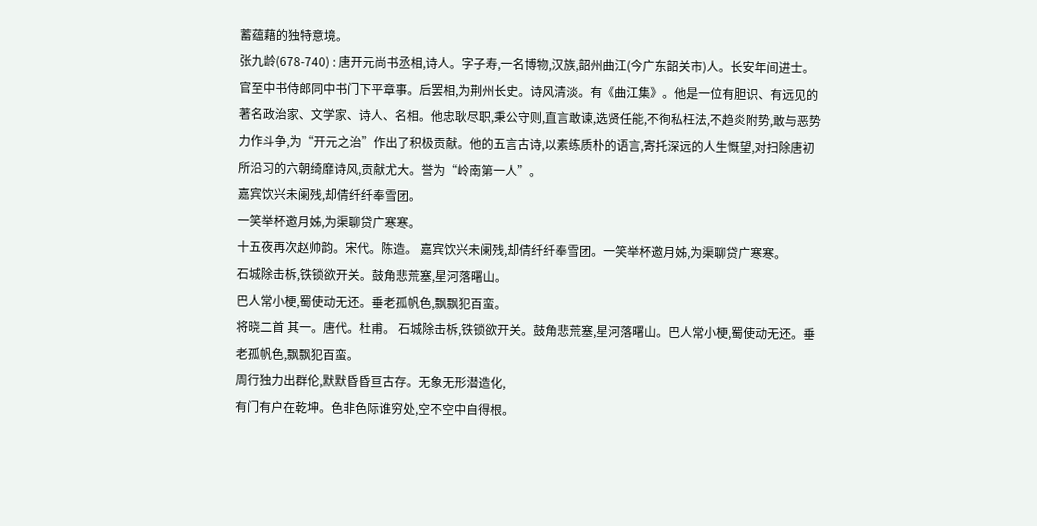蓄蕴藉的独特意境。
张九龄(678-740) : 唐开元尚书丞相,诗人。字子寿,一名博物,汉族,韶州曲江(今广东韶关市)人。长安年间进士。官至中书侍郎同中书门下平章事。后罢相,为荆州长史。诗风清淡。有《曲江集》。他是一位有胆识、有远见的著名政治家、文学家、诗人、名相。他忠耿尽职,秉公守则,直言敢谏,选贤任能,不徇私枉法,不趋炎附势,敢与恶势力作斗争,为“开元之治”作出了积极贡献。他的五言古诗,以素练质朴的语言,寄托深远的人生慨望,对扫除唐初所沿习的六朝绮靡诗风,贡献尤大。誉为“岭南第一人”。
嘉宾饮兴未阑残,却倩纤纤奉雪团。
一笑举杯邀月姊,为渠聊贷广寒寒。
十五夜再次赵帅韵。宋代。陈造。 嘉宾饮兴未阑残,却倩纤纤奉雪团。一笑举杯邀月姊,为渠聊贷广寒寒。
石城除击柝,铁锁欲开关。鼓角悲荒塞,星河落曙山。
巴人常小梗,蜀使动无还。垂老孤帆色,飘飘犯百蛮。
将晓二首 其一。唐代。杜甫。 石城除击柝,铁锁欲开关。鼓角悲荒塞,星河落曙山。巴人常小梗,蜀使动无还。垂老孤帆色,飘飘犯百蛮。
周行独力出群伦,默默昏昏亘古存。无象无形潜造化,
有门有户在乾坤。色非色际谁穷处,空不空中自得根。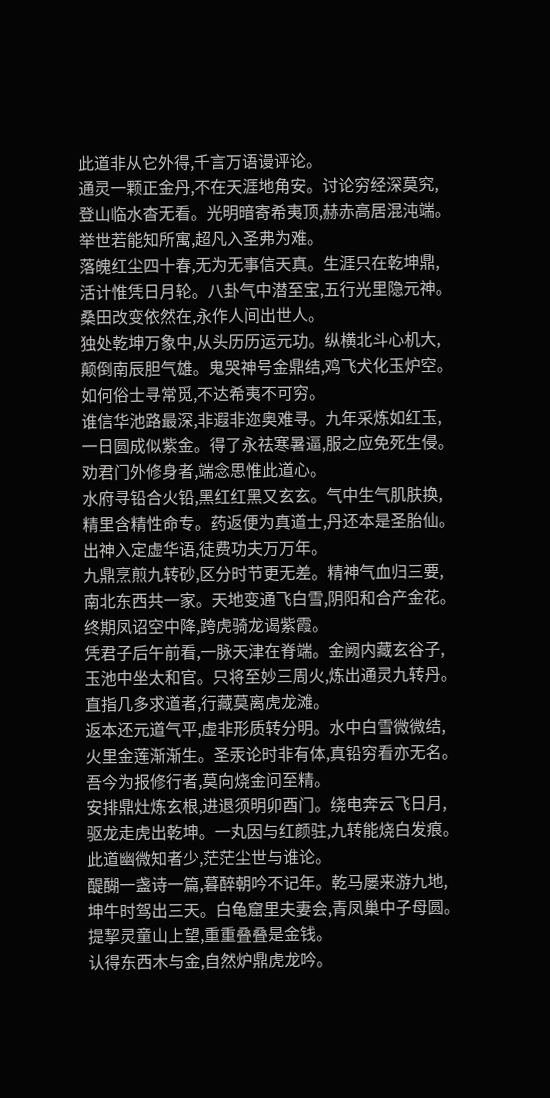此道非从它外得,千言万语谩评论。
通灵一颗正金丹,不在天涯地角安。讨论穷经深莫究,
登山临水杳无看。光明暗寄希夷顶,赫赤高居混沌端。
举世若能知所寓,超凡入圣弗为难。
落魄红尘四十春,无为无事信天真。生涯只在乾坤鼎,
活计惟凭日月轮。八卦气中潜至宝,五行光里隐元神。
桑田改变依然在,永作人间出世人。
独处乾坤万象中,从头历历运元功。纵横北斗心机大,
颠倒南辰胆气雄。鬼哭神号金鼎结,鸡飞犬化玉炉空。
如何俗士寻常觅,不达希夷不可穷。
谁信华池路最深,非遐非迩奥难寻。九年采炼如红玉,
一日圆成似紫金。得了永祛寒暑逼,服之应免死生侵。
劝君门外修身者,端念思惟此道心。
水府寻铅合火铅,黑红红黑又玄玄。气中生气肌肤换,
精里含精性命专。药返便为真道士,丹还本是圣胎仙。
出神入定虚华语,徒费功夫万万年。
九鼎烹煎九转砂,区分时节更无差。精神气血归三要,
南北东西共一家。天地变通飞白雪,阴阳和合产金花。
终期凤诏空中降,跨虎骑龙谒紫霞。
凭君子后午前看,一脉天津在脊端。金阙内藏玄谷子,
玉池中坐太和官。只将至妙三周火,炼出通灵九转丹。
直指几多求道者,行藏莫离虎龙滩。
返本还元道气平,虚非形质转分明。水中白雪微微结,
火里金莲渐渐生。圣汞论时非有体,真铅穷看亦无名。
吾今为报修行者,莫向烧金问至精。
安排鼎灶炼玄根,进退须明卯酉门。绕电奔云飞日月,
驱龙走虎出乾坤。一丸因与红颜驻,九转能烧白发痕。
此道幽微知者少,茫茫尘世与谁论。
醍醐一盏诗一篇,暮醉朝吟不记年。乾马屡来游九地,
坤牛时驾出三天。白龟窟里夫妻会,青凤巢中子母圆。
提挈灵童山上望,重重叠叠是金钱。
认得东西木与金,自然炉鼎虎龙吟。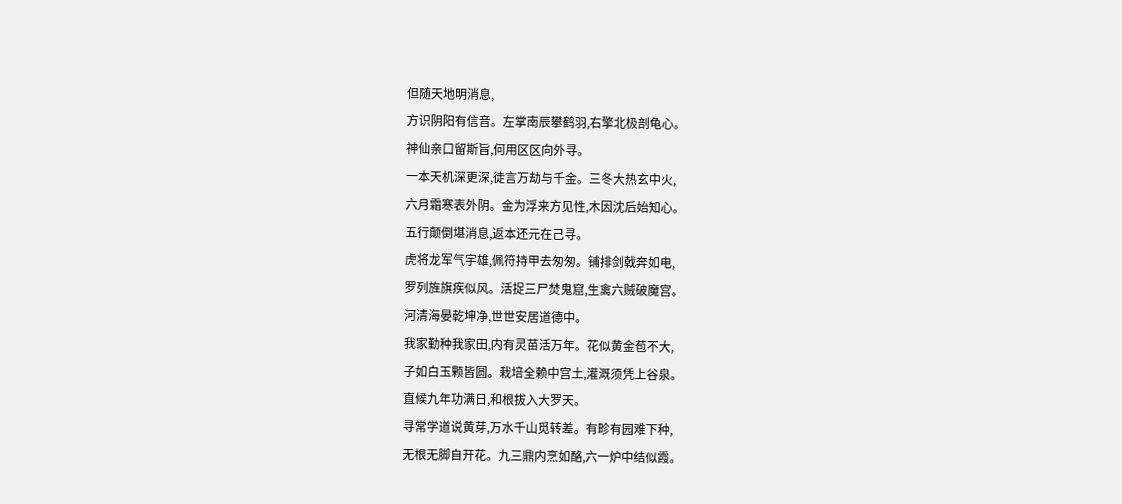但随天地明消息,
方识阴阳有信音。左掌南辰攀鹤羽,右擎北极剖龟心。
神仙亲口留斯旨,何用区区向外寻。
一本天机深更深,徒言万劫与千金。三冬大热玄中火,
六月霜寒表外阴。金为浮来方见性,木因沈后始知心。
五行颠倒堪消息,返本还元在己寻。
虎将龙军气宇雄,佩符持甲去匆匆。铺排剑戟奔如电,
罗列旌旗疾似风。活捉三尸焚鬼窟,生禽六贼破魔宫。
河清海晏乾坤净,世世安居道德中。
我家勤种我家田,内有灵苗活万年。花似黄金苞不大,
子如白玉颗皆圆。栽培全赖中宫土,灌溉须凭上谷泉。
直候九年功满日,和根拔入大罗天。
寻常学道说黄芽,万水千山觅转差。有畛有园难下种,
无根无脚自开花。九三鼎内烹如酪,六一炉中结似霞。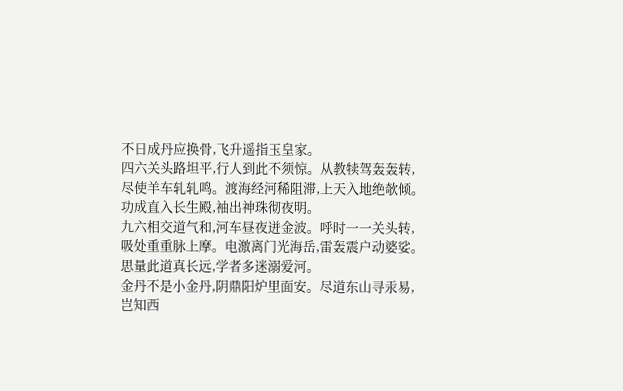不日成丹应换骨,飞升遥指玉皇家。
四六关头路坦平,行人到此不须惊。从教犊驾轰轰转,
尽使羊车轧轧鸣。渡海经河稀阻滞,上天入地绝欹倾。
功成直入长生殿,袖出神珠彻夜明。
九六相交道气和,河车昼夜迸金波。呼时一一关头转,
吸处重重脉上摩。电激离门光海岳,雷轰震户动婆娑。
思量此道真长远,学者多迷溺爱河。
金丹不是小金丹,阴鼎阳炉里面安。尽道东山寻汞易,
岂知西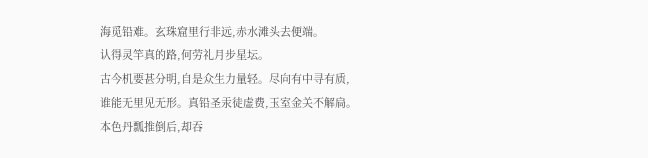海觅铅难。玄珠窟里行非远,赤水滩头去便端。
认得灵竿真的路,何劳礼月步星坛。
古今机要甚分明,自是众生力量轻。尽向有中寻有质,
谁能无里见无形。真铅圣汞徒虚费,玉室金关不解扃。
本色丹瓢推倒后,却吞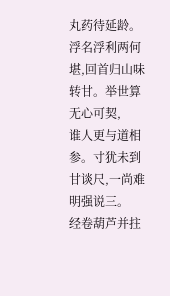丸药待延龄。
浮名浮利两何堪,回首归山味转甘。举世算无心可契,
谁人更与道相参。寸犹未到甘谈尺,一尚难明强说三。
经卷葫芦并拄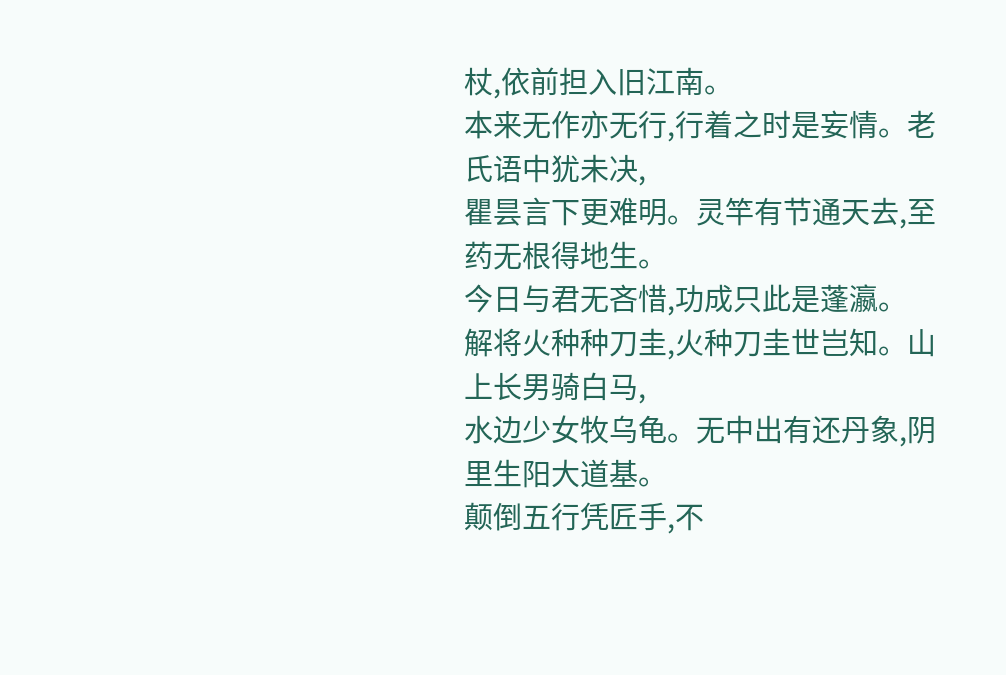杖,依前担入旧江南。
本来无作亦无行,行着之时是妄情。老氏语中犹未决,
瞿昙言下更难明。灵竿有节通天去,至药无根得地生。
今日与君无吝惜,功成只此是蓬瀛。
解将火种种刀圭,火种刀圭世岂知。山上长男骑白马,
水边少女牧乌龟。无中出有还丹象,阴里生阳大道基。
颠倒五行凭匠手,不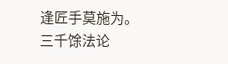逢匠手莫施为。
三千馀法论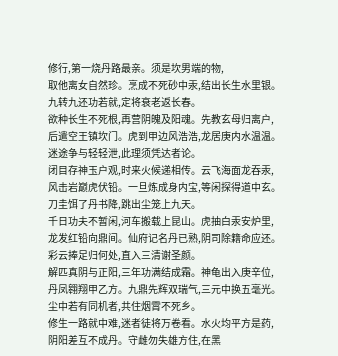修行,第一烧丹路最亲。须是坎男端的物,
取他离女自然珍。烹成不死砂中汞,结出长生水里银。
九转九还功若就,定将衰老返长春。
欲种长生不死根,再营阴魄及阳魂。先教玄母归离户,
后遣空王镇坎门。虎到甲边风浩浩,龙居庚内水温温。
迷途争与轻轻泄,此理须凭达者论。
闭目存神玉户观,时来火候递相传。云飞海面龙吞汞,
风击岩巅虎伏铅。一旦炼成身内宝,等闲探得道中玄。
刀圭饵了丹书降,跳出尘笼上九天。
千日功夫不暂闲,河车搬载上昆山。虎抽白汞安炉里,
龙发红铅向鼎间。仙府记名丹已熟,阴司除籍命应还。
彩云捧足归何处,直入三清谢圣颜。
解匹真阴与正阳,三年功满结成霜。神龟出入庚辛位,
丹凤翱翔甲乙方。九鼎先辉双瑞气,三元中换五毫光。
尘中若有同机者,共住烟霄不死乡。
修生一路就中难,迷者徒将万卷看。水火均平方是药,
阴阳差互不成丹。守雌勿失雄方住,在黑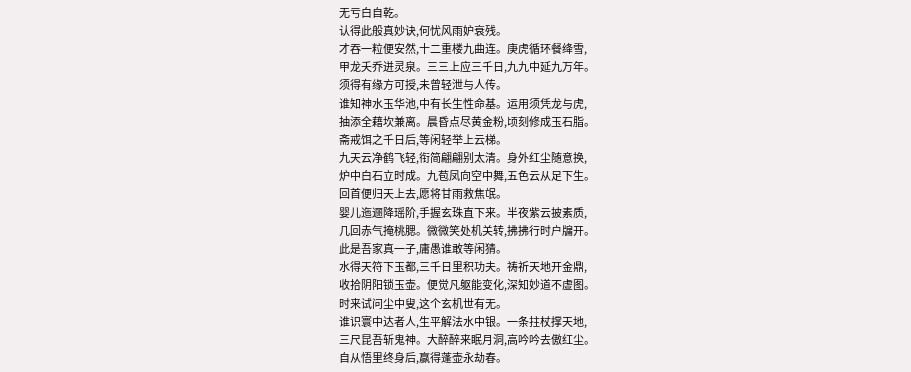无亏白自乾。
认得此般真妙诀,何忧风雨妒衰残。
才吞一粒便安然,十二重楼九曲连。庚虎循环餐绛雪,
甲龙夭乔迸灵泉。三三上应三千日,九九中延九万年。
须得有缘方可授,未曾轻泄与人传。
谁知神水玉华池,中有长生性命基。运用须凭龙与虎,
抽添全藉坎兼离。晨昏点尽黄金粉,顷刻修成玉石脂。
斋戒饵之千日后,等闲轻举上云梯。
九天云净鹤飞轻,衔简翩翩别太清。身外红尘随意换,
炉中白石立时成。九苞凤向空中舞,五色云从足下生。
回首便归天上去,愿将甘雨救焦氓。
婴儿迤逦降瑶阶,手握玄珠直下来。半夜紫云披素质,
几回赤气掩桃腮。微微笑处机关转,拂拂行时户牖开。
此是吾家真一子,庸愚谁敢等闲猜。
水得天符下玉都,三千日里积功夫。祷祈天地开金鼎,
收拾阴阳锁玉壶。便觉凡躯能变化,深知妙道不虚图。
时来试问尘中叟,这个玄机世有无。
谁识寰中达者人,生平解法水中银。一条拄杖撑天地,
三尺昆吾斩鬼神。大醉醉来眠月洞,高吟吟去傲红尘。
自从悟里终身后,赢得蓬壶永劫春。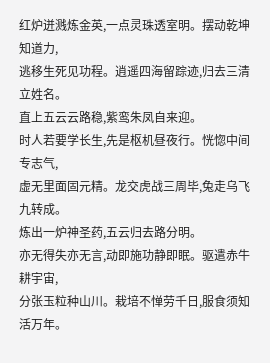红炉迸溅炼金英,一点灵珠透室明。摆动乾坤知道力,
逃移生死见功程。逍遥四海留踪迹,归去三清立姓名。
直上五云云路稳,紫鸾朱凤自来迎。
时人若要学长生,先是枢机昼夜行。恍惚中间专志气,
虚无里面固元精。龙交虎战三周毕,兔走乌飞九转成。
炼出一炉神圣药,五云归去路分明。
亦无得失亦无言,动即施功静即眠。驱遣赤牛耕宇宙,
分张玉粒种山川。栽培不惮劳千日,服食须知活万年。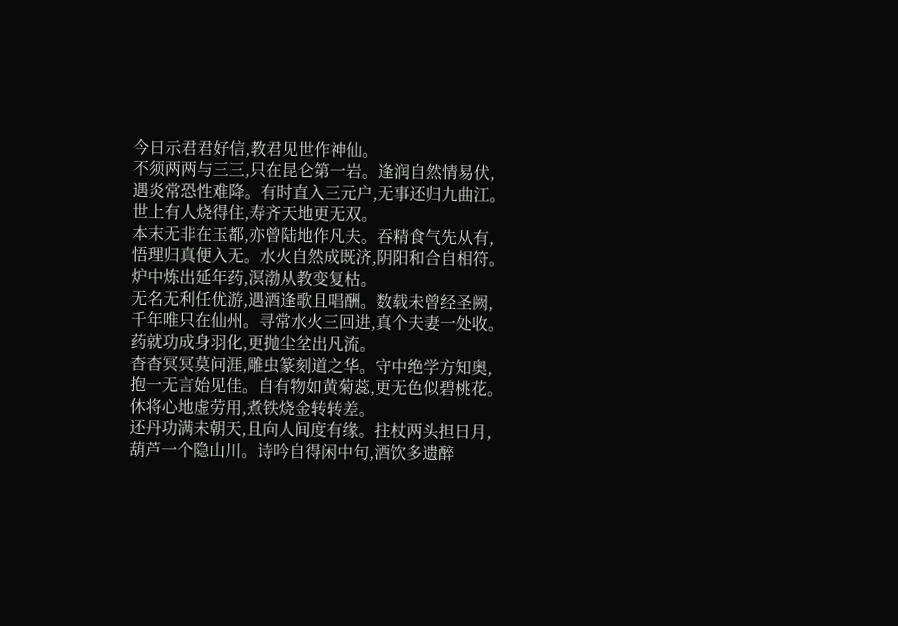今日示君君好信,教君见世作神仙。
不须两两与三三,只在昆仑第一岩。逢润自然情易伏,
遇炎常恐性难降。有时直入三元户,无事还归九曲江。
世上有人烧得住,寿齐天地更无双。
本末无非在玉都,亦曾陆地作凡夫。吞精食气先从有,
悟理归真便入无。水火自然成既济,阴阳和合自相符。
炉中炼出延年药,溟渤从教变复枯。
无名无利任优游,遇酒逢歌且唱酬。数载未曾经圣阙,
千年唯只在仙州。寻常水火三回进,真个夫妻一处收。
药就功成身羽化,更抛尘坌出凡流。
杳杳冥冥莫问涯,雕虫篆刻道之华。守中绝学方知奥,
抱一无言始见佳。自有物如黄菊蕊,更无色似碧桃花。
休将心地虚劳用,煮铁烧金转转差。
还丹功满未朝天,且向人间度有缘。拄杖两头担日月,
葫芦一个隐山川。诗吟自得闲中句,酒饮多遗醉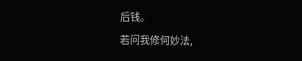后钱。
若问我修何妙法,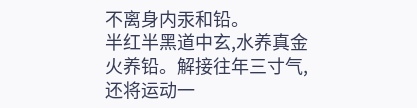不离身内汞和铅。
半红半黑道中玄,水养真金火养铅。解接往年三寸气,
还将运动一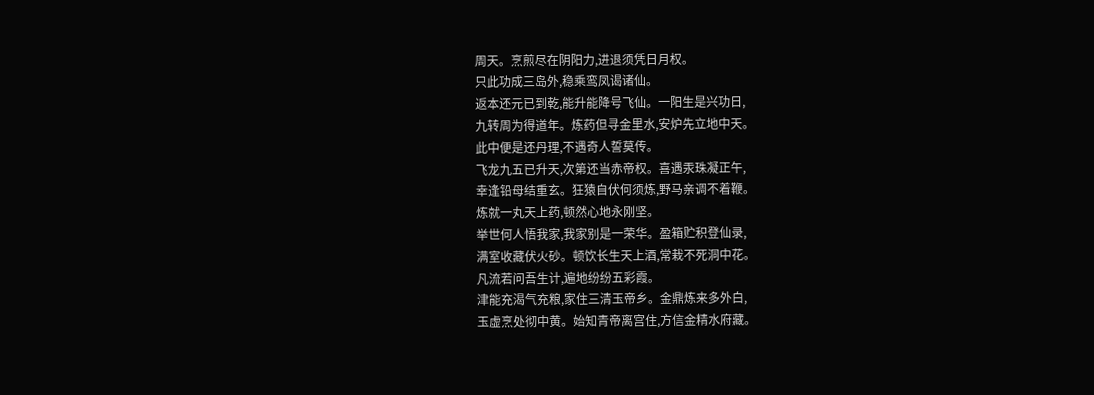周天。烹煎尽在阴阳力,进退须凭日月权。
只此功成三岛外,稳乘鸾凤谒诸仙。
返本还元已到乾,能升能降号飞仙。一阳生是兴功日,
九转周为得道年。炼药但寻金里水,安炉先立地中天。
此中便是还丹理,不遇奇人誓莫传。
飞龙九五已升天,次第还当赤帝权。喜遇汞珠凝正午,
幸逢铅母结重玄。狂猿自伏何须炼,野马亲调不着鞭。
炼就一丸天上药,顿然心地永刚坚。
举世何人悟我家,我家别是一荣华。盈箱贮积登仙录,
满室收藏伏火砂。顿饮长生天上酒,常栽不死洞中花。
凡流若问吾生计,遍地纷纷五彩霞。
津能充渴气充粮,家住三清玉帝乡。金鼎炼来多外白,
玉虚烹处彻中黄。始知青帝离宫住,方信金精水府藏。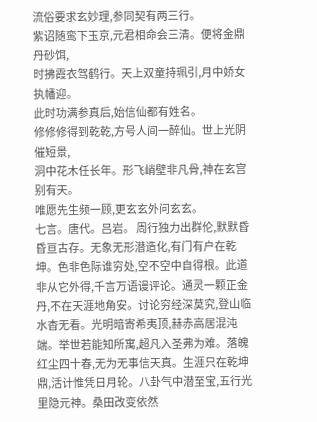流俗要求玄妙理,参同契有两三行。
紫诏随鸾下玉京,元君相命会三清。便将金鼎丹砂饵,
时拂霞衣驾鹤行。天上双童持珮引,月中娇女执幡迎。
此时功满参真后,始信仙都有姓名。
修修修得到乾乾,方号人间一醉仙。世上光阴催短景,
洞中花木任长年。形飞峭壁非凡骨,神在玄宫别有天。
唯愿先生频一顾,更玄玄外问玄玄。
七言。唐代。吕岩。 周行独力出群伦,默默昏昏亘古存。无象无形潜造化,有门有户在乾坤。色非色际谁穷处,空不空中自得根。此道非从它外得,千言万语谩评论。通灵一颗正金丹,不在天涯地角安。讨论穷经深莫究,登山临水杳无看。光明暗寄希夷顶,赫赤高居混沌端。举世若能知所寓,超凡入圣弗为难。落魄红尘四十春,无为无事信天真。生涯只在乾坤鼎,活计惟凭日月轮。八卦气中潜至宝,五行光里隐元神。桑田改变依然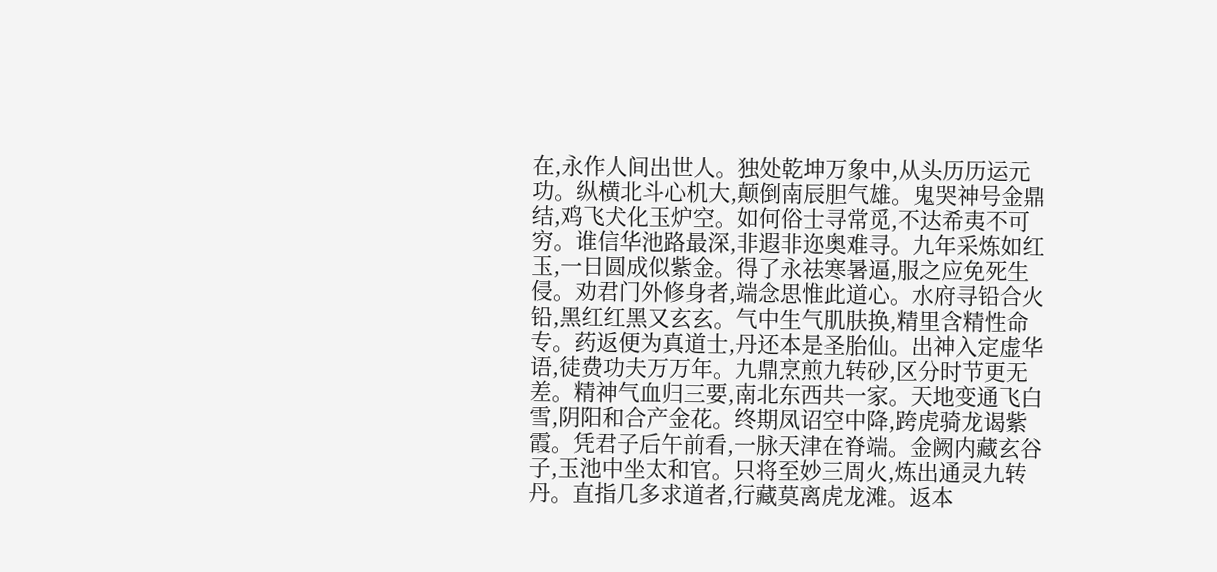在,永作人间出世人。独处乾坤万象中,从头历历运元功。纵横北斗心机大,颠倒南辰胆气雄。鬼哭神号金鼎结,鸡飞犬化玉炉空。如何俗士寻常觅,不达希夷不可穷。谁信华池路最深,非遐非迩奥难寻。九年采炼如红玉,一日圆成似紫金。得了永祛寒暑逼,服之应免死生侵。劝君门外修身者,端念思惟此道心。水府寻铅合火铅,黑红红黑又玄玄。气中生气肌肤换,精里含精性命专。药返便为真道士,丹还本是圣胎仙。出神入定虚华语,徒费功夫万万年。九鼎烹煎九转砂,区分时节更无差。精神气血归三要,南北东西共一家。天地变通飞白雪,阴阳和合产金花。终期凤诏空中降,跨虎骑龙谒紫霞。凭君子后午前看,一脉天津在脊端。金阙内藏玄谷子,玉池中坐太和官。只将至妙三周火,炼出通灵九转丹。直指几多求道者,行藏莫离虎龙滩。返本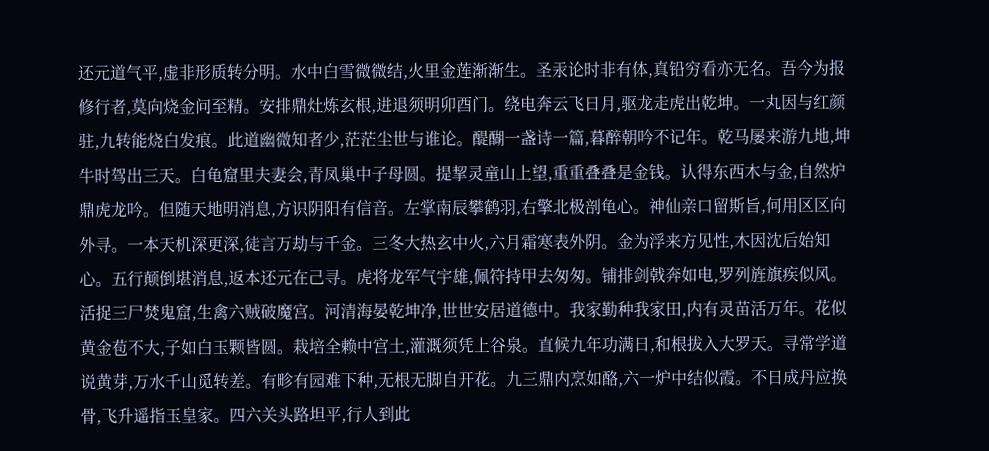还元道气平,虚非形质转分明。水中白雪微微结,火里金莲渐渐生。圣汞论时非有体,真铅穷看亦无名。吾今为报修行者,莫向烧金问至精。安排鼎灶炼玄根,进退须明卯酉门。绕电奔云飞日月,驱龙走虎出乾坤。一丸因与红颜驻,九转能烧白发痕。此道幽微知者少,茫茫尘世与谁论。醍醐一盏诗一篇,暮醉朝吟不记年。乾马屡来游九地,坤牛时驾出三天。白龟窟里夫妻会,青凤巢中子母圆。提挈灵童山上望,重重叠叠是金钱。认得东西木与金,自然炉鼎虎龙吟。但随天地明消息,方识阴阳有信音。左掌南辰攀鹤羽,右擎北极剖龟心。神仙亲口留斯旨,何用区区向外寻。一本天机深更深,徒言万劫与千金。三冬大热玄中火,六月霜寒表外阴。金为浮来方见性,木因沈后始知心。五行颠倒堪消息,返本还元在己寻。虎将龙军气宇雄,佩符持甲去匆匆。铺排剑戟奔如电,罗列旌旗疾似风。活捉三尸焚鬼窟,生禽六贼破魔宫。河清海晏乾坤净,世世安居道德中。我家勤种我家田,内有灵苗活万年。花似黄金苞不大,子如白玉颗皆圆。栽培全赖中宫土,灌溉须凭上谷泉。直候九年功满日,和根拔入大罗天。寻常学道说黄芽,万水千山觅转差。有畛有园难下种,无根无脚自开花。九三鼎内烹如酪,六一炉中结似霞。不日成丹应换骨,飞升遥指玉皇家。四六关头路坦平,行人到此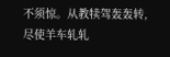不须惊。从教犊驾轰轰转,尽使羊车轧轧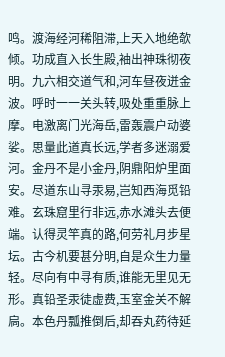鸣。渡海经河稀阻滞,上天入地绝欹倾。功成直入长生殿,袖出神珠彻夜明。九六相交道气和,河车昼夜迸金波。呼时一一关头转,吸处重重脉上摩。电激离门光海岳,雷轰震户动婆娑。思量此道真长远,学者多迷溺爱河。金丹不是小金丹,阴鼎阳炉里面安。尽道东山寻汞易,岂知西海觅铅难。玄珠窟里行非远,赤水滩头去便端。认得灵竿真的路,何劳礼月步星坛。古今机要甚分明,自是众生力量轻。尽向有中寻有质,谁能无里见无形。真铅圣汞徒虚费,玉室金关不解扃。本色丹瓢推倒后,却吞丸药待延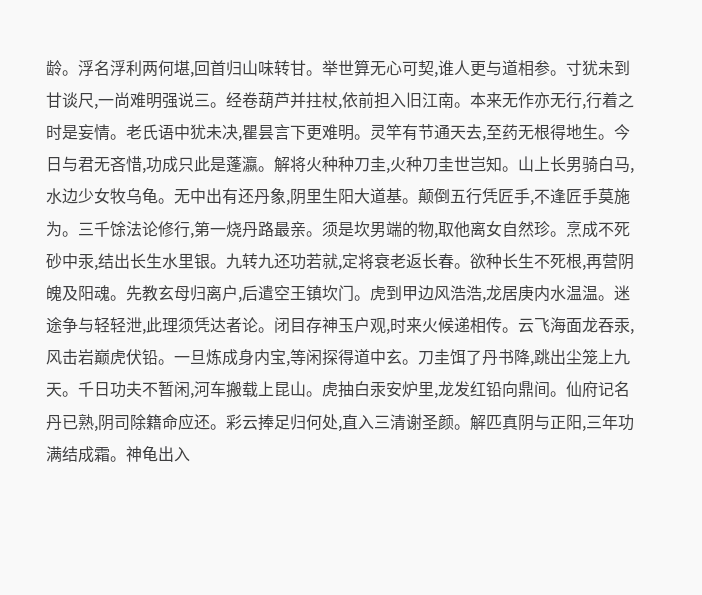龄。浮名浮利两何堪,回首归山味转甘。举世算无心可契,谁人更与道相参。寸犹未到甘谈尺,一尚难明强说三。经卷葫芦并拄杖,依前担入旧江南。本来无作亦无行,行着之时是妄情。老氏语中犹未决,瞿昙言下更难明。灵竿有节通天去,至药无根得地生。今日与君无吝惜,功成只此是蓬瀛。解将火种种刀圭,火种刀圭世岂知。山上长男骑白马,水边少女牧乌龟。无中出有还丹象,阴里生阳大道基。颠倒五行凭匠手,不逢匠手莫施为。三千馀法论修行,第一烧丹路最亲。须是坎男端的物,取他离女自然珍。烹成不死砂中汞,结出长生水里银。九转九还功若就,定将衰老返长春。欲种长生不死根,再营阴魄及阳魂。先教玄母归离户,后遣空王镇坎门。虎到甲边风浩浩,龙居庚内水温温。迷途争与轻轻泄,此理须凭达者论。闭目存神玉户观,时来火候递相传。云飞海面龙吞汞,风击岩巅虎伏铅。一旦炼成身内宝,等闲探得道中玄。刀圭饵了丹书降,跳出尘笼上九天。千日功夫不暂闲,河车搬载上昆山。虎抽白汞安炉里,龙发红铅向鼎间。仙府记名丹已熟,阴司除籍命应还。彩云捧足归何处,直入三清谢圣颜。解匹真阴与正阳,三年功满结成霜。神龟出入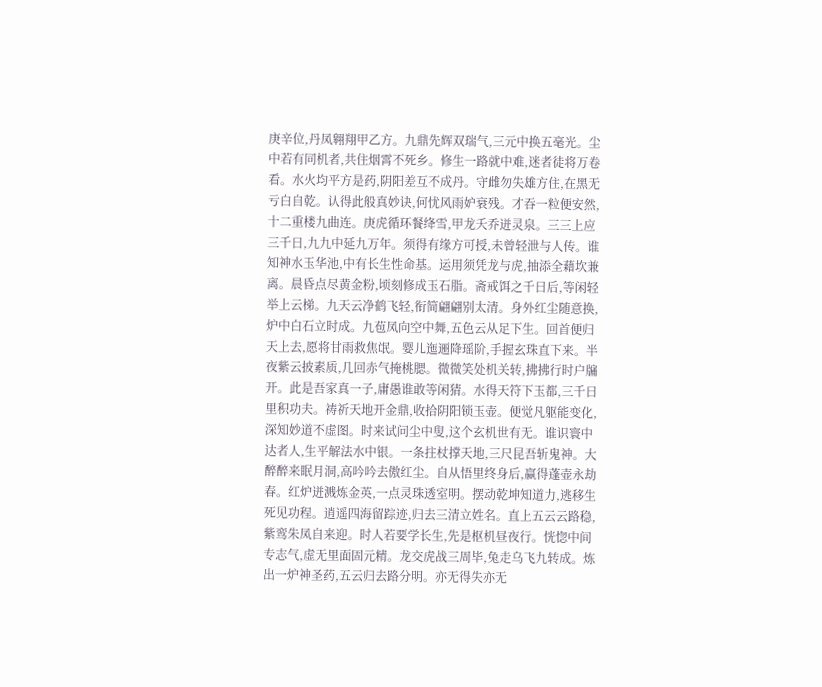庚辛位,丹凤翱翔甲乙方。九鼎先辉双瑞气,三元中换五毫光。尘中若有同机者,共住烟霄不死乡。修生一路就中难,迷者徒将万卷看。水火均平方是药,阴阳差互不成丹。守雌勿失雄方住,在黑无亏白自乾。认得此般真妙诀,何忧风雨妒衰残。才吞一粒便安然,十二重楼九曲连。庚虎循环餐绛雪,甲龙夭乔迸灵泉。三三上应三千日,九九中延九万年。须得有缘方可授,未曾轻泄与人传。谁知神水玉华池,中有长生性命基。运用须凭龙与虎,抽添全藉坎兼离。晨昏点尽黄金粉,顷刻修成玉石脂。斋戒饵之千日后,等闲轻举上云梯。九天云净鹤飞轻,衔简翩翩别太清。身外红尘随意换,炉中白石立时成。九苞凤向空中舞,五色云从足下生。回首便归天上去,愿将甘雨救焦氓。婴儿迤逦降瑶阶,手握玄珠直下来。半夜紫云披素质,几回赤气掩桃腮。微微笑处机关转,拂拂行时户牖开。此是吾家真一子,庸愚谁敢等闲猜。水得天符下玉都,三千日里积功夫。祷祈天地开金鼎,收拾阴阳锁玉壶。便觉凡躯能变化,深知妙道不虚图。时来试问尘中叟,这个玄机世有无。谁识寰中达者人,生平解法水中银。一条拄杖撑天地,三尺昆吾斩鬼神。大醉醉来眠月洞,高吟吟去傲红尘。自从悟里终身后,赢得蓬壶永劫春。红炉迸溅炼金英,一点灵珠透室明。摆动乾坤知道力,逃移生死见功程。逍遥四海留踪迹,归去三清立姓名。直上五云云路稳,紫鸾朱凤自来迎。时人若要学长生,先是枢机昼夜行。恍惚中间专志气,虚无里面固元精。龙交虎战三周毕,兔走乌飞九转成。炼出一炉神圣药,五云归去路分明。亦无得失亦无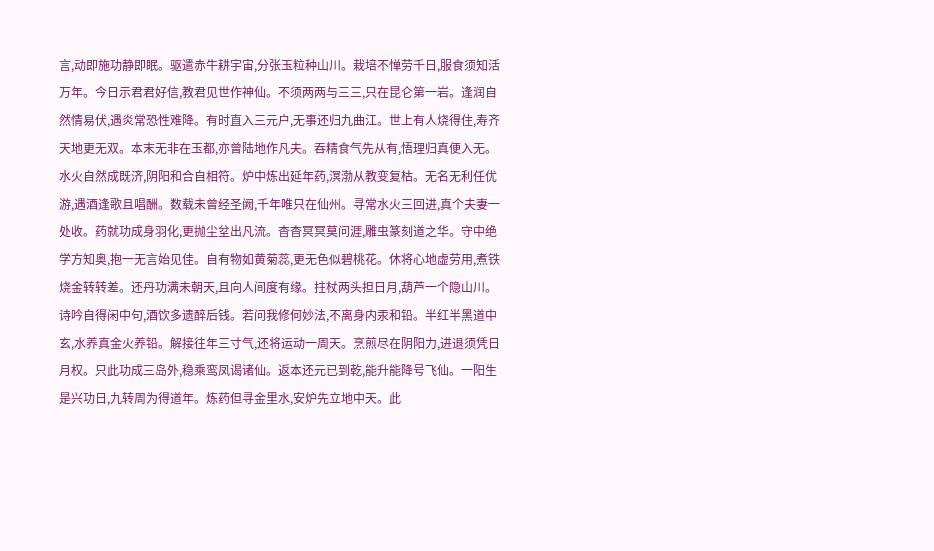言,动即施功静即眠。驱遣赤牛耕宇宙,分张玉粒种山川。栽培不惮劳千日,服食须知活万年。今日示君君好信,教君见世作神仙。不须两两与三三,只在昆仑第一岩。逢润自然情易伏,遇炎常恐性难降。有时直入三元户,无事还归九曲江。世上有人烧得住,寿齐天地更无双。本末无非在玉都,亦曾陆地作凡夫。吞精食气先从有,悟理归真便入无。水火自然成既济,阴阳和合自相符。炉中炼出延年药,溟渤从教变复枯。无名无利任优游,遇酒逢歌且唱酬。数载未曾经圣阙,千年唯只在仙州。寻常水火三回进,真个夫妻一处收。药就功成身羽化,更抛尘坌出凡流。杳杳冥冥莫问涯,雕虫篆刻道之华。守中绝学方知奥,抱一无言始见佳。自有物如黄菊蕊,更无色似碧桃花。休将心地虚劳用,煮铁烧金转转差。还丹功满未朝天,且向人间度有缘。拄杖两头担日月,葫芦一个隐山川。诗吟自得闲中句,酒饮多遗醉后钱。若问我修何妙法,不离身内汞和铅。半红半黑道中玄,水养真金火养铅。解接往年三寸气,还将运动一周天。烹煎尽在阴阳力,进退须凭日月权。只此功成三岛外,稳乘鸾凤谒诸仙。返本还元已到乾,能升能降号飞仙。一阳生是兴功日,九转周为得道年。炼药但寻金里水,安炉先立地中天。此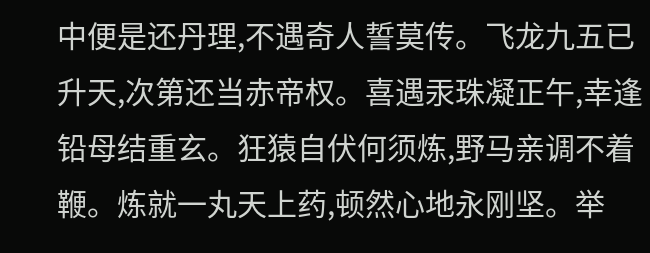中便是还丹理,不遇奇人誓莫传。飞龙九五已升天,次第还当赤帝权。喜遇汞珠凝正午,幸逢铅母结重玄。狂猿自伏何须炼,野马亲调不着鞭。炼就一丸天上药,顿然心地永刚坚。举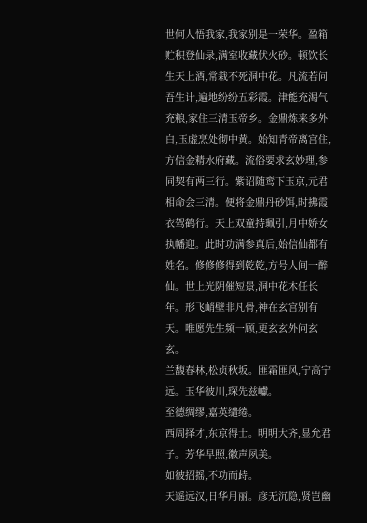世何人悟我家,我家别是一荣华。盈箱贮积登仙录,满室收藏伏火砂。顿饮长生天上酒,常栽不死洞中花。凡流若问吾生计,遍地纷纷五彩霞。津能充渴气充粮,家住三清玉帝乡。金鼎炼来多外白,玉虚烹处彻中黄。始知青帝离宫住,方信金精水府藏。流俗要求玄妙理,参同契有两三行。紫诏随鸾下玉京,元君相命会三清。便将金鼎丹砂饵,时拂霞衣驾鹤行。天上双童持珮引,月中娇女执幡迎。此时功满参真后,始信仙都有姓名。修修修得到乾乾,方号人间一醉仙。世上光阴催短景,洞中花木任长年。形飞峭壁非凡骨,神在玄宫别有天。唯愿先生频一顾,更玄玄外问玄玄。
兰馥春林,松贞秋坂。匪霜匪风,宁高宁远。玉华彼川,琛先兹巘。
至德绸缪,嘉英缱绻。
西周择才,东京得士。明明大齐,显允君子。芳华早照,徽声夙美。
如彼招摇,不功而歭。
天遥远汉,日华月丽。彦无沉隐,贤岂幽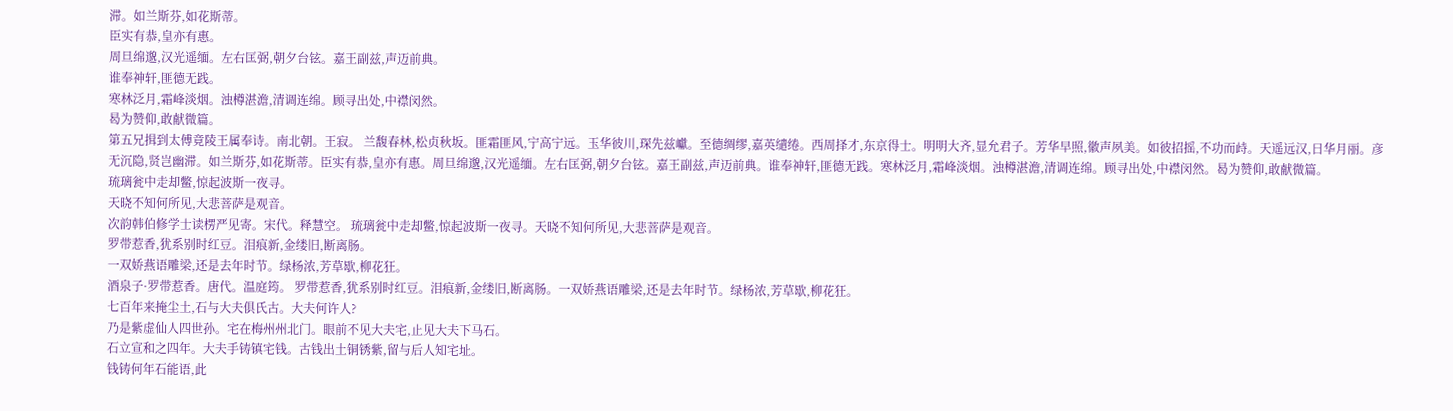滞。如兰斯芬,如花斯蒂。
臣实有恭,皇亦有惠。
周旦绵邈,汉光遥缅。左右匡弼,朝夕台铉。嘉王副兹,声迈前典。
谁奉神轩,匪德无践。
寒林泛月,霜峰淡烟。浊樽湛澹,清调连绵。顾寻出处,中襟闵然。
曷为赞仰,敢献微篇。
第五兄揖到太傅竟陵王属奉诗。南北朝。王寂。 兰馥春林,松贞秋坂。匪霜匪风,宁高宁远。玉华彼川,琛先兹巘。至德绸缪,嘉英缱绻。西周择才,东京得士。明明大齐,显允君子。芳华早照,徽声夙美。如彼招摇,不功而歭。天遥远汉,日华月丽。彦无沉隐,贤岂幽滞。如兰斯芬,如花斯蒂。臣实有恭,皇亦有惠。周旦绵邈,汉光遥缅。左右匡弼,朝夕台铉。嘉王副兹,声迈前典。谁奉神轩,匪德无践。寒林泛月,霜峰淡烟。浊樽湛澹,清调连绵。顾寻出处,中襟闵然。曷为赞仰,敢献微篇。
琉璃瓮中走却鳖,惊起波斯一夜寻。
天晓不知何所见,大悲菩萨是观音。
次韵韩伯修学士读楞严见寄。宋代。释慧空。 琉璃瓮中走却鳖,惊起波斯一夜寻。天晓不知何所见,大悲菩萨是观音。
罗带惹香,犹系别时红豆。泪痕新,金缕旧,断离肠。
一双娇燕语雕梁,还是去年时节。绿杨浓,芳草歇,柳花狂。
酒泉子·罗带惹香。唐代。温庭筠。 罗带惹香,犹系别时红豆。泪痕新,金缕旧,断离肠。一双娇燕语雕梁,还是去年时节。绿杨浓,芳草歇,柳花狂。
七百年来掩尘土,石与大夫俱氏古。大夫何许人?
乃是紫虚仙人四世孙。宅在梅州州北门。眼前不见大夫宅,止见大夫下马石。
石立宣和之四年。大夫手铸镇宅钱。古钱出土铜锈紫,留与后人知宅址。
钱铸何年石能语,此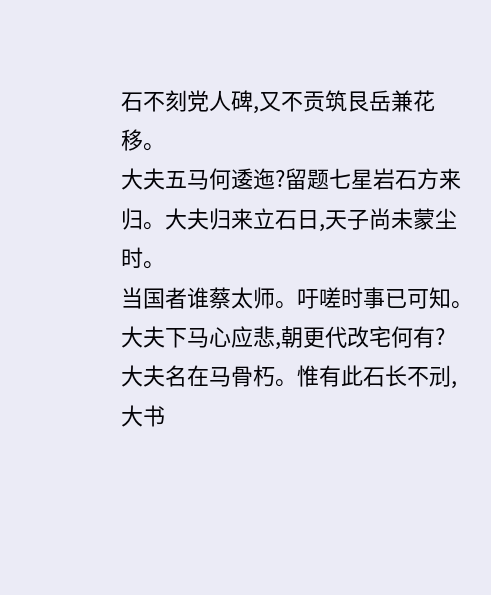石不刻党人碑,又不贡筑艮岳兼花移。
大夫五马何逶迤?留题七星岩石方来归。大夫归来立石日,天子尚未蒙尘时。
当国者谁蔡太师。吁嗟时事已可知。大夫下马心应悲,朝更代改宅何有?
大夫名在马骨朽。惟有此石长不刓,大书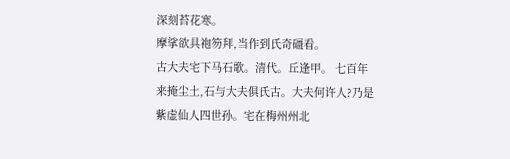深刻苔花寒。
摩挲欲具袍笏拜,当作到氏奇礓看。
古大夫宅下马石歌。清代。丘逢甲。 七百年来掩尘土,石与大夫俱氏古。大夫何许人?乃是紫虚仙人四世孙。宅在梅州州北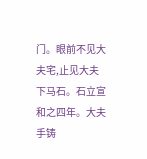门。眼前不见大夫宅,止见大夫下马石。石立宣和之四年。大夫手铸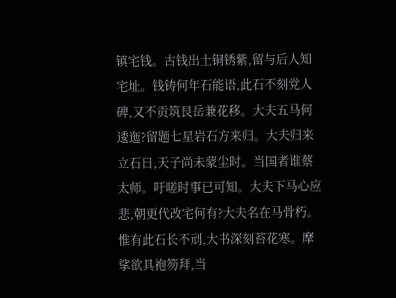镇宅钱。古钱出土铜锈紫,留与后人知宅址。钱铸何年石能语,此石不刻党人碑,又不贡筑艮岳兼花移。大夫五马何逶迤?留题七星岩石方来归。大夫归来立石日,天子尚未蒙尘时。当国者谁蔡太师。吁嗟时事已可知。大夫下马心应悲,朝更代改宅何有?大夫名在马骨朽。惟有此石长不刓,大书深刻苔花寒。摩挲欲具袍笏拜,当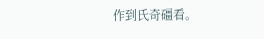作到氏奇礓看。